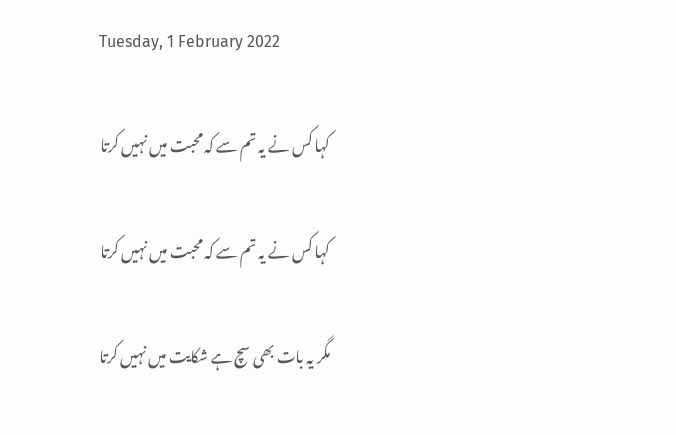Tuesday, 1 February 2022

کہا کس نے یہ تم سے کہ محبت میں نہیں کرتا

کہا کس نے یہ تم سے کہ محبت میں نہیں کرتا

مگر یہ بات بھی سچ ہے شکایت میں نہیں کرتا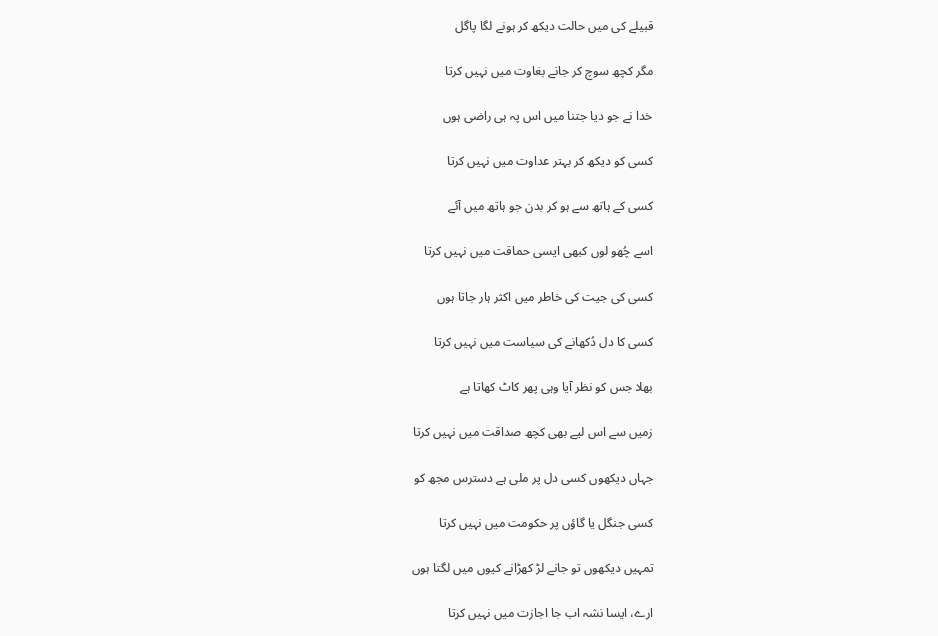قبیلے کی میں حالت دیکھ کر ہونے لگا پاگل

مگر کچھ سوچ کر جانے بغاوت میں نہیں کرتا

خدا نے جو دیا جتنا میں اس پہ ہی راضی ہوں

کسی کو دیکھ کر بہتر عداوت میں نہیں کرتا

کسی کے ہاتھ سے ہو کر بدن جو ہاتھ میں آئے

اسے چُھو لوں کبھی ایسی حماقت میں نہیں کرتا

کسی کی جیت کی خاطر میں اکثر ہار جاتا ہوں

کسی کا دل دُکھانے کی سیاست میں نہیں کرتا

بھلا جس کو نظر آیا وہی پھر کاٹ کھاتا ہے

زمیں سے اس لیے بھی کچھ صداقت میں نہیں کرتا

جہاں دیکھوں کسی دل پر ملی ہے دسترس مجھ کو

کسی جنگل یا گاؤں پر حکومت میں نہیں کرتا

تمہیں دیکھوں تو جانے لڑ کھڑانے کیوں میں لگتا ہوں

ارے، ایسا نشہ اب جا اجازت میں نہیں کرتا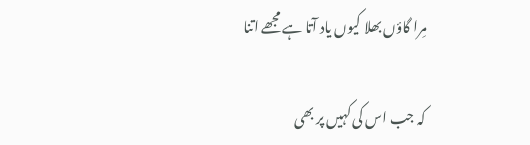مِرا گاؤں بھلا کیوں یاد آتا ہے مجھے اتنا

کہ جب اس کی کہیں پر بھی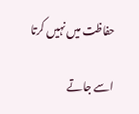حفاظت میں نہیں کرتا

اسے جاتے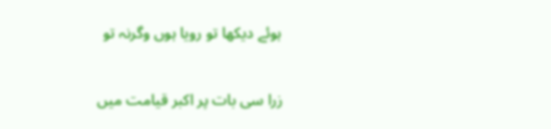ہوئے دیکھا تو رویا ہوں وگرنہ تو

زرا سی بات پر اکبر قیامت میں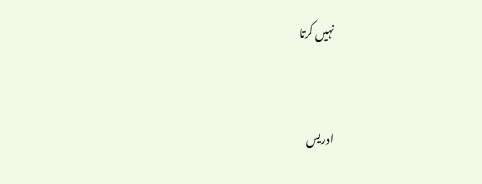نہیں کرتا


ادریس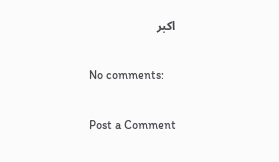اکبر

No comments:

Post a Comment